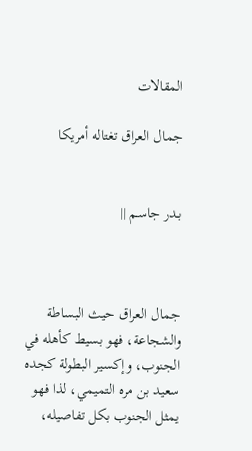المقالات

جمال العراق تغتاله أمريكا


بـدر جاسـم ||



جمال العراق حيث البساطة والشجاعة، فهو بسيط كأهله في الجنوب، وإكسير البطولة كجده سعيد بن مره التميمي، لذا فهو يمثل الجنوب بكل تفاصيله،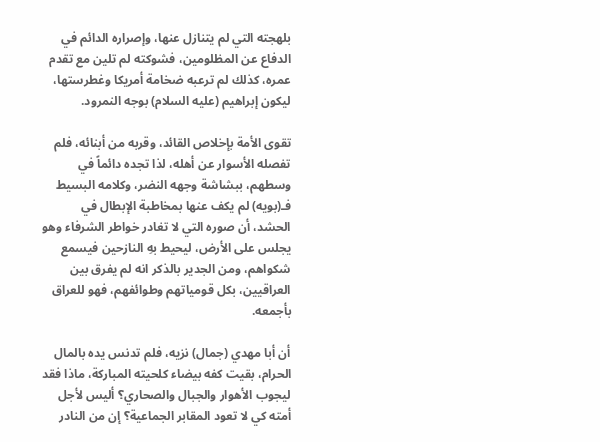بلهجته التي لم يتنازل عنها، وإصراره الدائم في الدفاع عن المظلومين، فشوكته لم تلين مع تقدم عمره، كذلك لم ترعبه ضخامة أمريكا وغطرستها، ليكون إبراهيم (عليه السلام) بوجه النمرود.

تقوى الأمة بإخلاص القائد، وقربه من أبنائه، فلم تفصله الأسوار عن أهله، لذا تجده دائماً في وسطهم، ببشاشة وجهه النضر، وكلامه البسيط فـ(بويه) لم يكف عنها بمخاطبة الإبطال في الحشد، أن صوره التي لا تغادر خواطر الشرفاء وهو يجلس على الأرض، ليحيط بهِ النازحين فيسمع شكواهم، ومن الجدير بالذكر انه لم يفرق بين العراقيين، بكل قومياتهم وطوائفهم، فهو للعراق بأجمعه.

أن أبا مهدي (جمال) نزيه، فلم تدنس يده بالمال الحرام، بقيت كفه بيضاء كلحيته المباركة، ماذا فقد ليجوب الأهوار والجبال والصحاري؟ أليس لأجل أمته كي لا تعود المقابر الجماعية؟ إن من النادر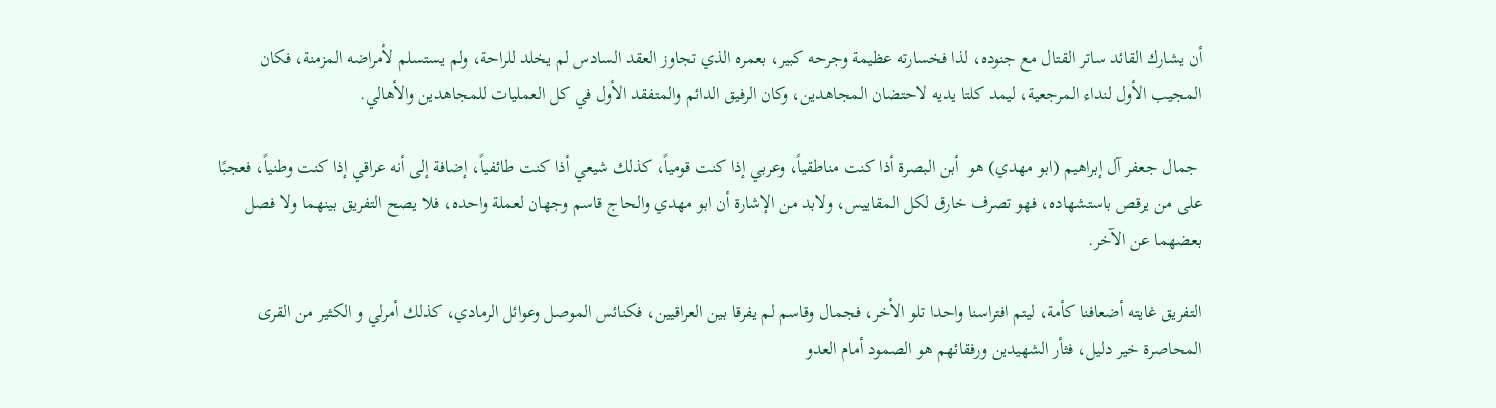أن يشارك القائد ساتر القتال مع جنوده، لذا فخسارته عظيمة وجرحه كبير، بعمره الذي تجاوز العقد السادس لم يخلد للراحة، ولم يستسلم لأمراضه المزمنة، فكان المجيب الأول لنداء المرجعية، ليمد كلتا يديه لاحتضان المجاهدين، وكان الرفيق الدائم والمتفقد الأول في كل العمليات للمجاهدين والأهالي.

 جمال جعفر آل إبراهيم (ابو مهدي) هو  أبن البصرة أذا كنت مناطقياً، وعربي إذا كنت قومياً، كذلك شيعي أذا كنت طائفياً، إضافة إلى أنه عراقي إذا كنت وطنياً، فعجبًا على من يرقص باستشهاده، فهو تصرف خارق لكل المقاييس، ولابد من الإشارة أن ابو مهدي والحاج قاسم وجهان لعملة واحده، فلا يصح التفريق بينهما ولا فصل بعضهما عن الآخر.

التفريق غايته أضعافنا كأمة، ليتم افتراسنا واحدا تلو الأخر، فجمال وقاسم لم يفرقا بين العراقيين، فكنائس الموصل وعوائل الرمادي، كذلك أمرلي و الكثير من القرى المحاصرة خير دليل، فثأر الشهيدين ورفقائهم هو الصمود أمام العدو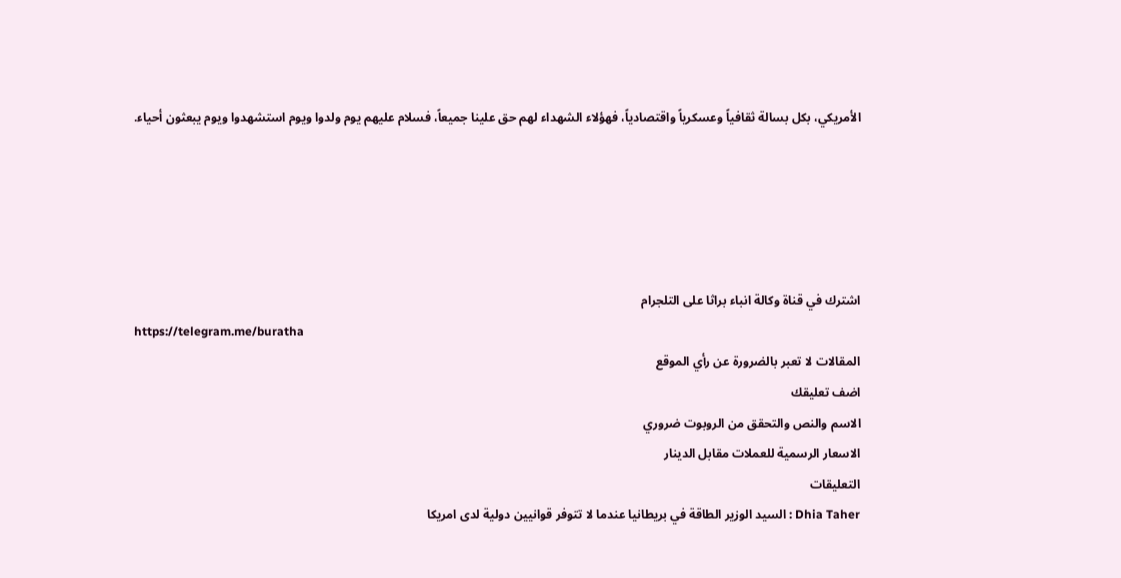الأمريكي، بكل بسالة ثقافياً وعسكرياً واقتصادياً، فهؤلاء الشهداء لهم حق علينا جميعاً، فسلام عليهم يوم ولدوا ويوم استشهدوا ويوم يبعثون أحياء.





اشترك في قناة وكالة انباء براثا على التلجرام
https://telegram.me/buratha
المقالات لا تعبر بالضرورة عن رأي الموقع
اضف تعليقك
الاسم والنص والتحقق من الروبوت ضروري
الاسعار الرسمية للعملات مقابل الدينار
التعليقات
Dhia Taher : السيد الوزير الطاقة في بريطانيا عندما لا تتوفر قوانيين دولية لدى امريكا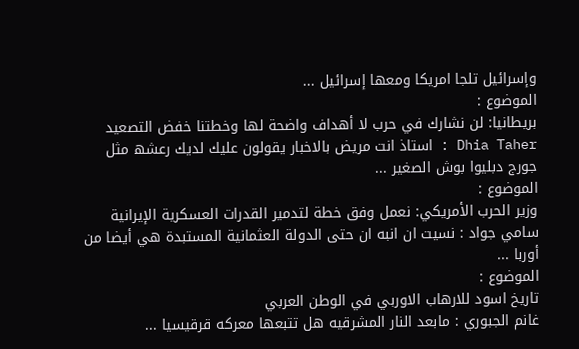وإسرائيل تلجا امريكا ومعھا إسرائيل ...
الموضوع :
بريطانيا: لن نشارك في حرب لا أهداف واضحة لها وخطتنا خفض التصعيد
Dhia Taher : استاذ انت مريض بالاخبار يقولون عليك لديك رعشھ مثل جورج دبليوا بوش الصغير ...
الموضوع :
وزير الحرب الأمريكي: نعمل وفق خطة لتدمير القدرات العسكرية الإيرانية
سامي جواد : نسيت ان انبه ان حتى الدولة العثمانية المستبدة هي أيضا من أوربا ...
الموضوع :
تاريخ اسود للارهاب الاوربي في الوطن العربي
غانم الجبوري : مابعد النار المشرقيه هل تتبعها معركه قرقيسيا ...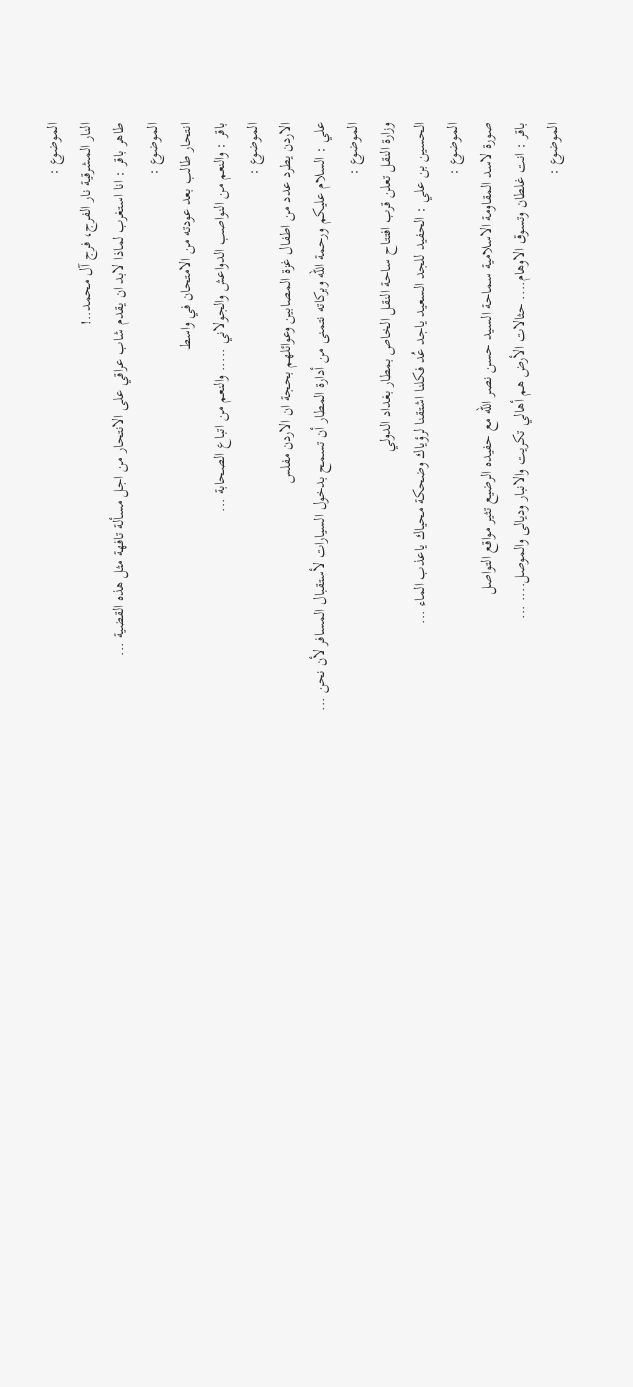الموضوع :
النار المشرقية نار الفرج، فرج آل محمد..!
طاهر باقر : انا استغرب لماذا لابد ان يقدم شاب عراقي على الانتحار من اجل مسألة تافهة مثل هذه القضية ...
الموضوع :
انتحار طالب بعد عودته من الامتحان في واسط
باقر : والنعم من النواصب الدواعش والجولاني ..... والنعم من اتباع الصحابة ...
الموضوع :
الاردن يطرد عدد من اطفال غزة المصابين وعوائلهم بحجة ان الاردن مفلس
علي : السلام عليكم ورحمة الله وبركاته نتمنى من أدارة المطار أن تسمح بدخول السيارات لأستقبال المسافر لأن نحن ...
الموضوع :
وزارة النقل تعلن قرب افتتاح ساحة النقل الخاص بمطار بغداد الدولي
الحسين بن علي : الحفيد للجد السعيد ياجد عُد فكلنا اشتقنا لرؤياك وضحكة محياك ياعذب الماء ...
الموضوع :
صورة لاسد المقاومة الاسلامية سماحة السيد حسن نصر الله مع حفيده الرضيع تثير مواقع التواصل
باقر : انت غلطان وتسوق الاوهام.... حثالات الأرض هم أهالي تكريت والانبار وديالى والموصل.... ...
الموضوع :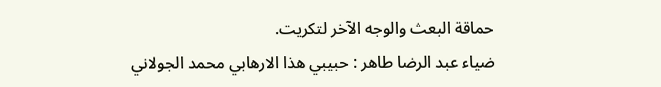حماقة البعث والوجه الآخر لتكريت.
ضياء عبد الرضا طاهر : حبيبي ھذا الارھابي محمد الجولاني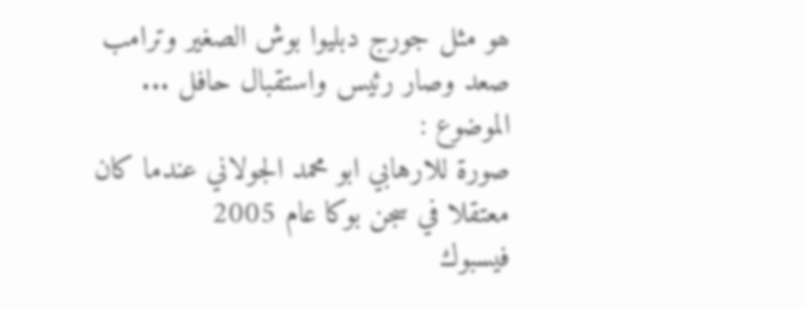ھو مثل جورج دبليوا بوش الصغير وترامب صعد وصار رئيس واستقبال حافل ...
الموضوع :
صورة للارهابي ابو محمد الجولاني عندما كان معتقلا في سجن بوكا عام 2005
فيسبوك